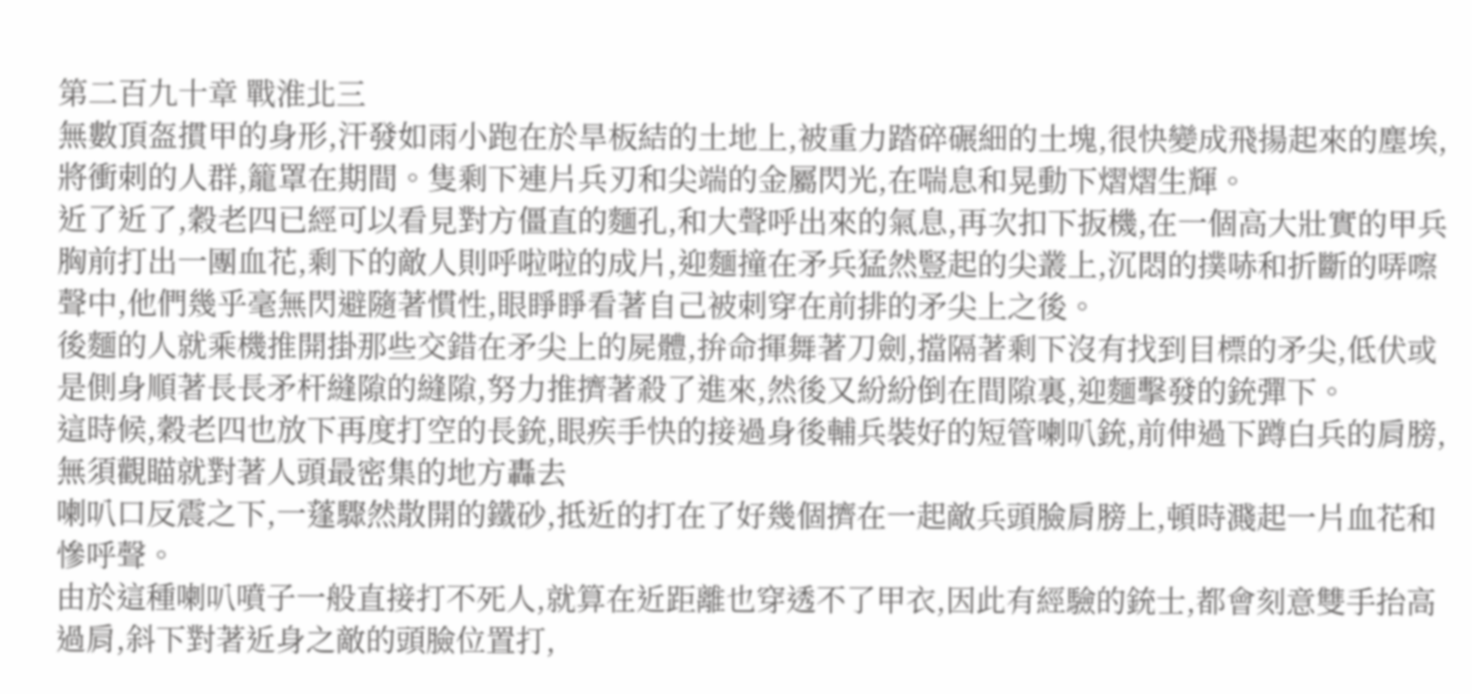第二百九十章 戰淮北三
無數頂盔摜甲的身形,汗發如雨小跑在於旱板結的土地上,被重力踏碎碾細的土塊,很快變成飛揚起來的塵埃,將衝刺的人群,籠罩在期間。隻剩下連片兵刃和尖端的金屬閃光,在喘息和晃動下熠熠生輝。
近了近了,穀老四已經可以看見對方僵直的麵孔,和大聲呼出來的氣息,再次扣下扳機,在一個高大壯實的甲兵胸前打出一團血花,剩下的敵人則呼啦啦的成片,迎麵撞在矛兵猛然豎起的尖叢上,沉悶的撲哧和折斷的哢嚓聲中,他們幾乎毫無閃避隨著慣性,眼睜睜看著自己被刺穿在前排的矛尖上之後。
後麵的人就乘機推開掛那些交錯在矛尖上的屍體,拚命揮舞著刀劍,擋隔著剩下沒有找到目標的矛尖,低伏或是側身順著長長矛杆縫隙的縫隙,努力推擠著殺了進來,然後又紛紛倒在間隙裏,迎麵擊發的銃彈下。
這時候,穀老四也放下再度打空的長銃,眼疾手快的接過身後輔兵裝好的短管喇叭銃,前伸過下蹲白兵的肩膀,無須觀瞄就對著人頭最密集的地方轟去
喇叭口反震之下,一蓬驟然散開的鐵砂,抵近的打在了好幾個擠在一起敵兵頭臉肩膀上,頓時濺起一片血花和慘呼聲。
由於這種喇叭噴子一般直接打不死人,就算在近距離也穿透不了甲衣,因此有經驗的銃士,都會刻意雙手抬高過肩,斜下對著近身之敵的頭臉位置打,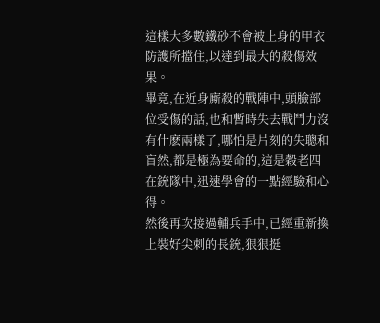這樣大多數鐵砂不會被上身的甲衣防護所擋住,以達到最大的殺傷效果。
畢竟,在近身廝殺的戰陣中,頭臉部位受傷的話,也和暫時失去戰鬥力沒有什麽兩樣了,哪怕是片刻的失聰和盲然,都是極為要命的,這是穀老四在銃隊中,迅速學會的一點經驗和心得。
然後再次接過輔兵手中,已經重新換上裝好尖刺的長銃,狠狠挺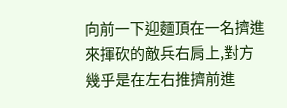向前一下迎麵頂在一名擠進來揮砍的敵兵右肩上,對方幾乎是在左右推擠前進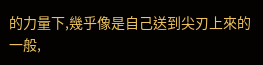的力量下,幾乎像是自己送到尖刃上來的一般,